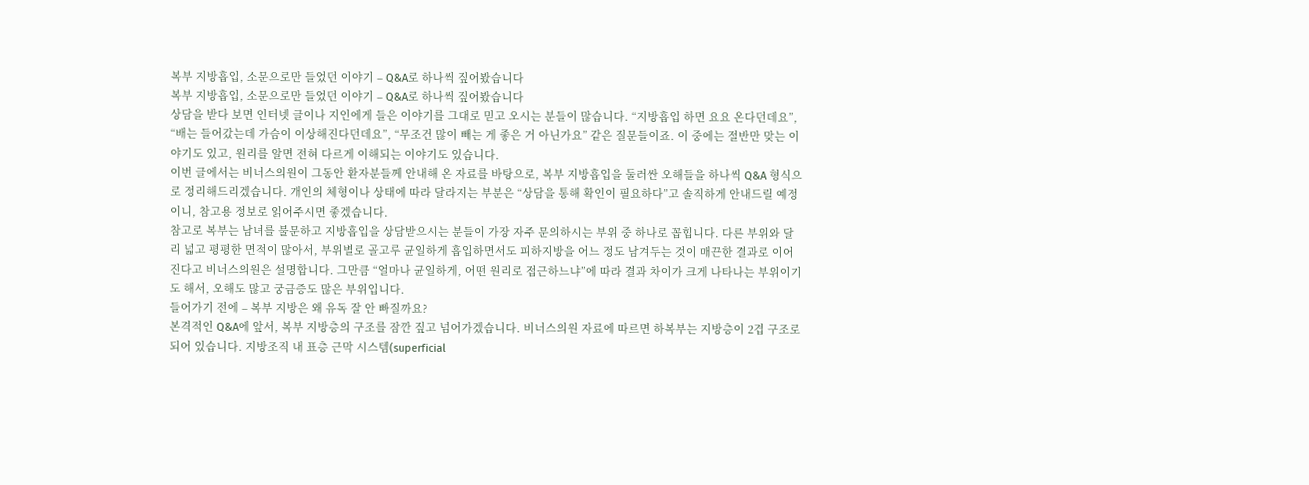복부 지방흡입, 소문으로만 들었던 이야기 – Q&A로 하나씩 짚어봤습니다
복부 지방흡입, 소문으로만 들었던 이야기 – Q&A로 하나씩 짚어봤습니다
상담을 받다 보면 인터넷 글이나 지인에게 들은 이야기를 그대로 믿고 오시는 분들이 많습니다. “지방흡입 하면 요요 온다던데요”, “배는 들어갔는데 가슴이 이상해진다던데요”, “무조건 많이 빼는 게 좋은 거 아닌가요” 같은 질문들이죠. 이 중에는 절반만 맞는 이야기도 있고, 원리를 알면 전혀 다르게 이해되는 이야기도 있습니다.
이번 글에서는 비너스의원이 그동안 환자분들께 안내해 온 자료를 바탕으로, 복부 지방흡입을 둘러싼 오해들을 하나씩 Q&A 형식으로 정리해드리겠습니다. 개인의 체형이나 상태에 따라 달라지는 부분은 “상담을 통해 확인이 필요하다”고 솔직하게 안내드릴 예정이니, 참고용 정보로 읽어주시면 좋겠습니다.
참고로 복부는 남녀를 불문하고 지방흡입을 상담받으시는 분들이 가장 자주 문의하시는 부위 중 하나로 꼽힙니다. 다른 부위와 달리 넓고 평평한 면적이 많아서, 부위별로 골고루 균일하게 흡입하면서도 피하지방을 어느 정도 남겨두는 것이 매끈한 결과로 이어진다고 비너스의원은 설명합니다. 그만큼 “얼마나 균일하게, 어떤 원리로 접근하느냐”에 따라 결과 차이가 크게 나타나는 부위이기도 해서, 오해도 많고 궁금증도 많은 부위입니다.
들어가기 전에 – 복부 지방은 왜 유독 잘 안 빠질까요?
본격적인 Q&A에 앞서, 복부 지방층의 구조를 잠깐 짚고 넘어가겠습니다. 비너스의원 자료에 따르면 하복부는 지방층이 2겹 구조로 되어 있습니다. 지방조직 내 표층 근막 시스템(superficial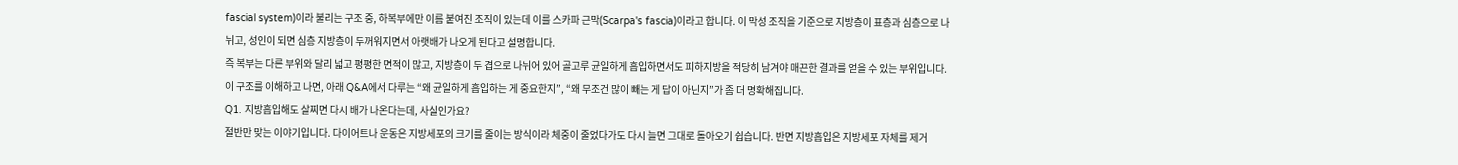fascial system)이라 불리는 구조 중, 하복부에만 이름 붙여진 조직이 있는데 이를 스카파 근막(Scarpa's fascia)이라고 합니다. 이 막성 조직을 기준으로 지방층이 표층과 심층으로 나뉘고, 성인이 되면 심층 지방층이 두꺼워지면서 아랫배가 나오게 된다고 설명합니다.
즉 복부는 다른 부위와 달리 넓고 평평한 면적이 많고, 지방층이 두 겹으로 나뉘어 있어 골고루 균일하게 흡입하면서도 피하지방을 적당히 남겨야 매끈한 결과를 얻을 수 있는 부위입니다. 이 구조를 이해하고 나면, 아래 Q&A에서 다루는 “왜 균일하게 흡입하는 게 중요한지”, “왜 무조건 많이 빼는 게 답이 아닌지”가 좀 더 명확해집니다.
Q1. 지방흡입해도 살찌면 다시 배가 나온다는데, 사실인가요?
절반만 맞는 이야기입니다. 다이어트나 운동은 지방세포의 크기를 줄이는 방식이라 체중이 줄었다가도 다시 늘면 그대로 돌아오기 쉽습니다. 반면 지방흡입은 지방세포 자체를 제거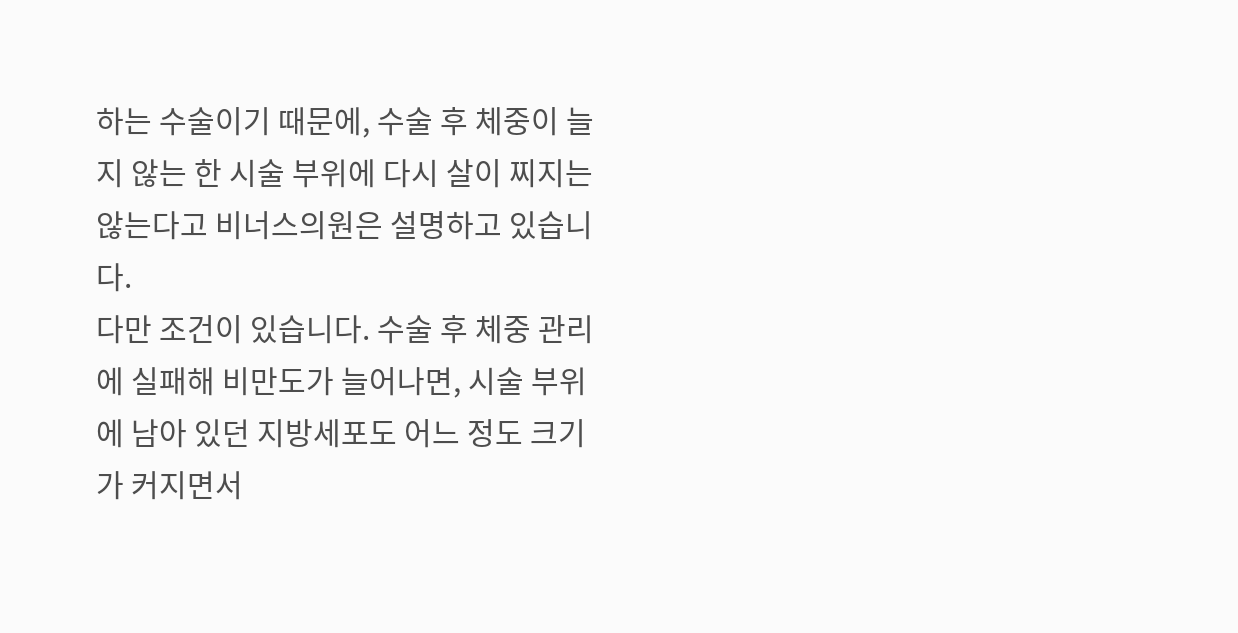하는 수술이기 때문에, 수술 후 체중이 늘지 않는 한 시술 부위에 다시 살이 찌지는 않는다고 비너스의원은 설명하고 있습니다.
다만 조건이 있습니다. 수술 후 체중 관리에 실패해 비만도가 늘어나면, 시술 부위에 남아 있던 지방세포도 어느 정도 크기가 커지면서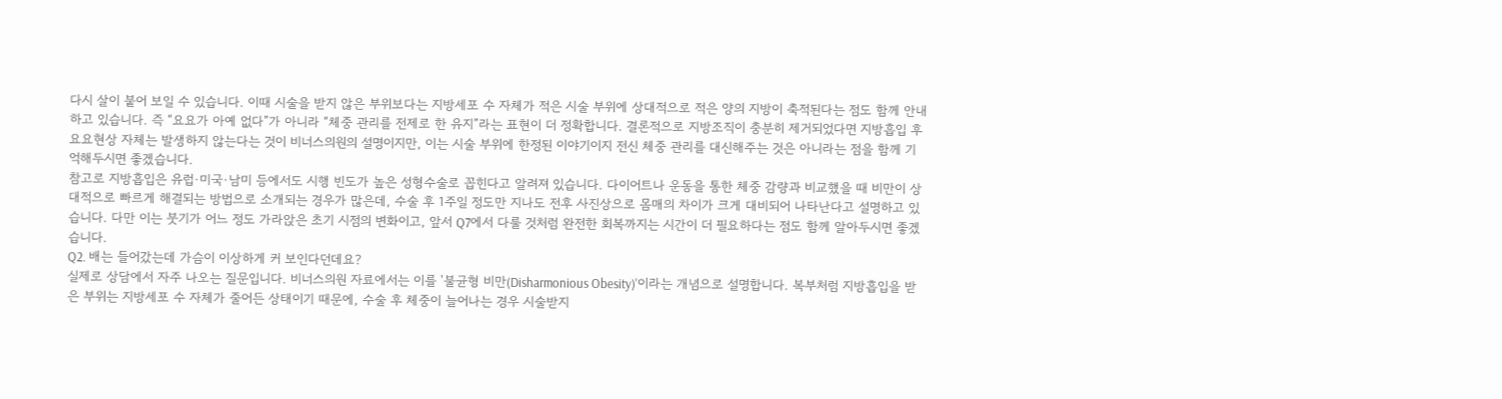다시 살이 붙어 보일 수 있습니다. 이때 시술을 받지 않은 부위보다는 지방세포 수 자체가 적은 시술 부위에 상대적으로 적은 양의 지방이 축적된다는 점도 함께 안내하고 있습니다. 즉 “요요가 아예 없다”가 아니라 “체중 관리를 전제로 한 유지”라는 표현이 더 정확합니다. 결론적으로 지방조직이 충분히 제거되었다면 지방흡입 후 요요현상 자체는 발생하지 않는다는 것이 비너스의원의 설명이지만, 이는 시술 부위에 한정된 이야기이지 전신 체중 관리를 대신해주는 것은 아니라는 점을 함께 기억해두시면 좋겠습니다.
참고로 지방흡입은 유럽·미국·남미 등에서도 시행 빈도가 높은 성형수술로 꼽힌다고 알려져 있습니다. 다이어트나 운동을 통한 체중 감량과 비교했을 때 비만이 상대적으로 빠르게 해결되는 방법으로 소개되는 경우가 많은데, 수술 후 1주일 정도만 지나도 전후 사진상으로 몸매의 차이가 크게 대비되어 나타난다고 설명하고 있습니다. 다만 이는 붓기가 어느 정도 가라앉은 초기 시점의 변화이고, 앞서 Q7에서 다룰 것처럼 완전한 회복까지는 시간이 더 필요하다는 점도 함께 알아두시면 좋겠습니다.
Q2. 배는 들어갔는데 가슴이 이상하게 커 보인다던데요?
실제로 상담에서 자주 나오는 질문입니다. 비너스의원 자료에서는 이를 '불균형 비만(Disharmonious Obesity)'이라는 개념으로 설명합니다. 복부처럼 지방흡입을 받은 부위는 지방세포 수 자체가 줄어든 상태이기 때문에, 수술 후 체중이 늘어나는 경우 시술받지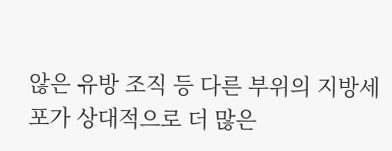않은 유방 조직 등 다른 부위의 지방세포가 상대적으로 더 많은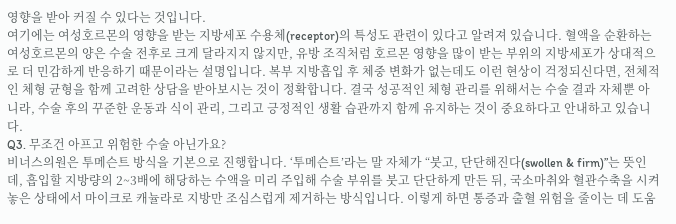영향을 받아 커질 수 있다는 것입니다.
여기에는 여성호르몬의 영향을 받는 지방세포 수용체(receptor)의 특성도 관련이 있다고 알려져 있습니다. 혈액을 순환하는 여성호르몬의 양은 수술 전후로 크게 달라지지 않지만, 유방 조직처럼 호르몬 영향을 많이 받는 부위의 지방세포가 상대적으로 더 민감하게 반응하기 때문이라는 설명입니다. 복부 지방흡입 후 체중 변화가 없는데도 이런 현상이 걱정되신다면, 전체적인 체형 균형을 함께 고려한 상담을 받아보시는 것이 정확합니다. 결국 성공적인 체형 관리를 위해서는 수술 결과 자체뿐 아니라, 수술 후의 꾸준한 운동과 식이 관리, 그리고 긍정적인 생활 습관까지 함께 유지하는 것이 중요하다고 안내하고 있습니다.
Q3. 무조건 아프고 위험한 수술 아닌가요?
비너스의원은 투메슨트 방식을 기본으로 진행합니다. ‘투메슨트’라는 말 자체가 “붓고, 단단해진다(swollen & firm)”는 뜻인데, 흡입할 지방량의 2~3배에 해당하는 수액을 미리 주입해 수술 부위를 붓고 단단하게 만든 뒤, 국소마취와 혈관수축을 시켜놓은 상태에서 마이크로 캐뉼라로 지방만 조심스럽게 제거하는 방식입니다. 이렇게 하면 통증과 출혈 위험을 줄이는 데 도움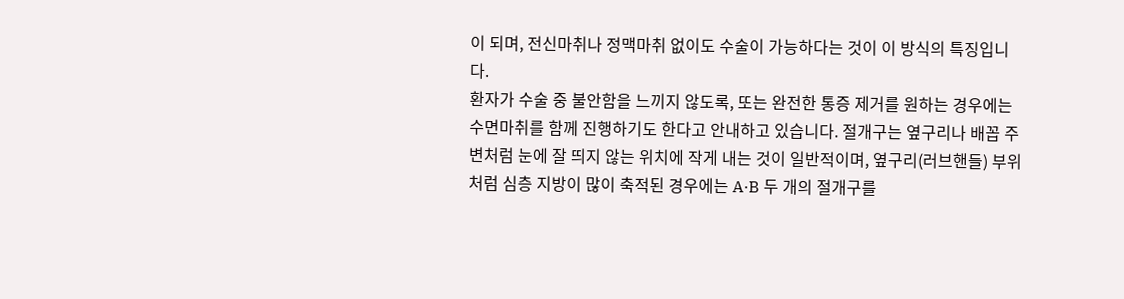이 되며, 전신마취나 정맥마취 없이도 수술이 가능하다는 것이 이 방식의 특징입니다.
환자가 수술 중 불안함을 느끼지 않도록, 또는 완전한 통증 제거를 원하는 경우에는 수면마취를 함께 진행하기도 한다고 안내하고 있습니다. 절개구는 옆구리나 배꼽 주변처럼 눈에 잘 띄지 않는 위치에 작게 내는 것이 일반적이며, 옆구리(러브핸들) 부위처럼 심층 지방이 많이 축적된 경우에는 A·B 두 개의 절개구를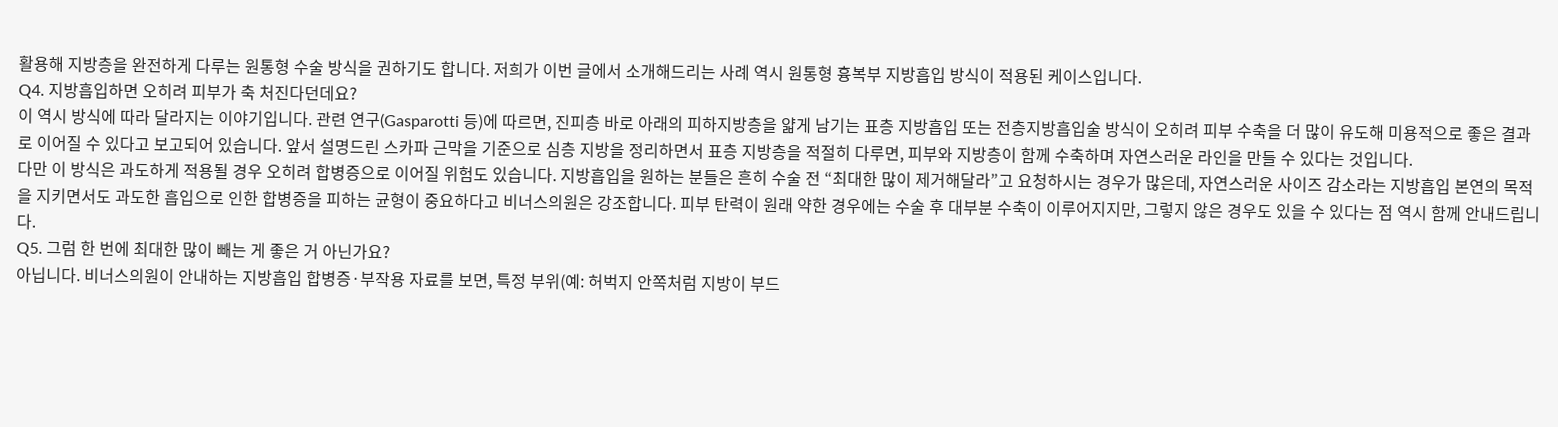활용해 지방층을 완전하게 다루는 원통형 수술 방식을 권하기도 합니다. 저희가 이번 글에서 소개해드리는 사례 역시 원통형 흉복부 지방흡입 방식이 적용된 케이스입니다.
Q4. 지방흡입하면 오히려 피부가 축 처진다던데요?
이 역시 방식에 따라 달라지는 이야기입니다. 관련 연구(Gasparotti 등)에 따르면, 진피층 바로 아래의 피하지방층을 얇게 남기는 표층 지방흡입 또는 전층지방흡입술 방식이 오히려 피부 수축을 더 많이 유도해 미용적으로 좋은 결과로 이어질 수 있다고 보고되어 있습니다. 앞서 설명드린 스카파 근막을 기준으로 심층 지방을 정리하면서 표층 지방층을 적절히 다루면, 피부와 지방층이 함께 수축하며 자연스러운 라인을 만들 수 있다는 것입니다.
다만 이 방식은 과도하게 적용될 경우 오히려 합병증으로 이어질 위험도 있습니다. 지방흡입을 원하는 분들은 흔히 수술 전 “최대한 많이 제거해달라”고 요청하시는 경우가 많은데, 자연스러운 사이즈 감소라는 지방흡입 본연의 목적을 지키면서도 과도한 흡입으로 인한 합병증을 피하는 균형이 중요하다고 비너스의원은 강조합니다. 피부 탄력이 원래 약한 경우에는 수술 후 대부분 수축이 이루어지지만, 그렇지 않은 경우도 있을 수 있다는 점 역시 함께 안내드립니다.
Q5. 그럼 한 번에 최대한 많이 빼는 게 좋은 거 아닌가요?
아닙니다. 비너스의원이 안내하는 지방흡입 합병증·부작용 자료를 보면, 특정 부위(예: 허벅지 안쪽처럼 지방이 부드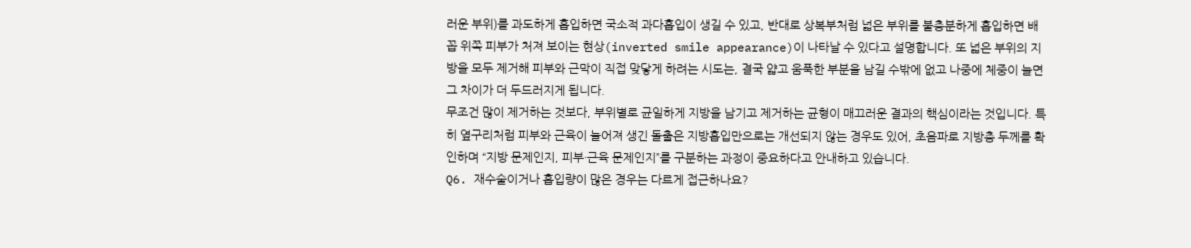러운 부위)를 과도하게 흡입하면 국소적 과다흡입이 생길 수 있고, 반대로 상복부처럼 넓은 부위를 불충분하게 흡입하면 배꼽 위쪽 피부가 처져 보이는 현상(inverted smile appearance)이 나타날 수 있다고 설명합니다. 또 넓은 부위의 지방을 모두 제거해 피부와 근막이 직접 맞닿게 하려는 시도는, 결국 얇고 움푹한 부분을 남길 수밖에 없고 나중에 체중이 늘면 그 차이가 더 두드러지게 됩니다.
무조건 많이 제거하는 것보다, 부위별로 균일하게 지방을 남기고 제거하는 균형이 매끄러운 결과의 핵심이라는 것입니다. 특히 옆구리처럼 피부와 근육이 늘어져 생긴 돌출은 지방흡입만으로는 개선되지 않는 경우도 있어, 초음파로 지방층 두께를 확인하며 “지방 문제인지, 피부·근육 문제인지”를 구분하는 과정이 중요하다고 안내하고 있습니다.
Q6. 재수술이거나 흡입량이 많은 경우는 다르게 접근하나요?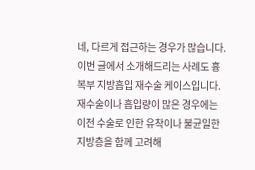네, 다르게 접근하는 경우가 많습니다. 이번 글에서 소개해드리는 사례도 흉복부 지방흡입 재수술 케이스입니다. 재수술이나 흡입량이 많은 경우에는 이전 수술로 인한 유착이나 불균일한 지방층을 함께 고려해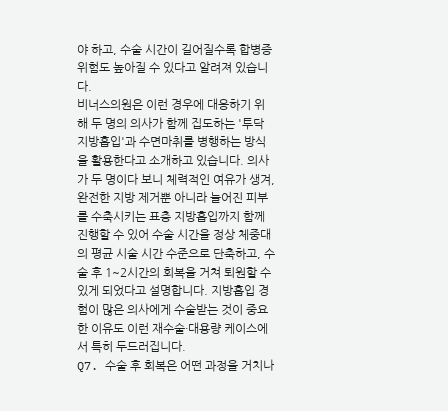야 하고, 수술 시간이 길어질수록 합병증 위험도 높아질 수 있다고 알려져 있습니다.
비너스의원은 이런 경우에 대응하기 위해 두 명의 의사가 함께 집도하는 '투닥 지방흡입'과 수면마취를 병행하는 방식을 활용한다고 소개하고 있습니다. 의사가 두 명이다 보니 체력적인 여유가 생겨, 완전한 지방 제거뿐 아니라 늘어진 피부를 수축시키는 표층 지방흡입까지 함께 진행할 수 있어 수술 시간을 정상 체중대의 평균 시술 시간 수준으로 단축하고, 수술 후 1~2시간의 회복을 거쳐 퇴원할 수 있게 되었다고 설명합니다. 지방흡입 경험이 많은 의사에게 수술받는 것이 중요한 이유도 이런 재수술·대용량 케이스에서 특히 두드러집니다.
Q7. 수술 후 회복은 어떤 과정을 거치나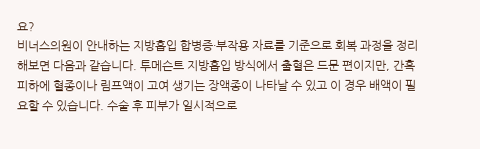요?
비너스의원이 안내하는 지방흡입 합병증·부작용 자료를 기준으로 회복 과정을 정리해보면 다음과 같습니다. 투메슨트 지방흡입 방식에서 출혈은 드문 편이지만, 간혹 피하에 혈종이나 림프액이 고여 생기는 장액종이 나타날 수 있고 이 경우 배액이 필요할 수 있습니다. 수술 후 피부가 일시적으로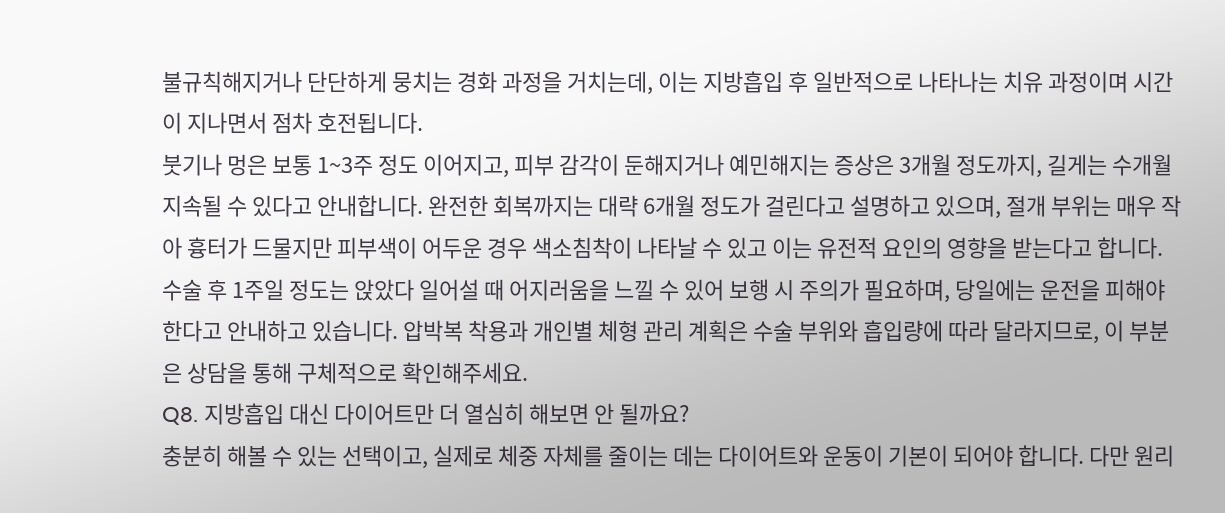불규칙해지거나 단단하게 뭉치는 경화 과정을 거치는데, 이는 지방흡입 후 일반적으로 나타나는 치유 과정이며 시간이 지나면서 점차 호전됩니다.
붓기나 멍은 보통 1~3주 정도 이어지고, 피부 감각이 둔해지거나 예민해지는 증상은 3개월 정도까지, 길게는 수개월 지속될 수 있다고 안내합니다. 완전한 회복까지는 대략 6개월 정도가 걸린다고 설명하고 있으며, 절개 부위는 매우 작아 흉터가 드물지만 피부색이 어두운 경우 색소침착이 나타날 수 있고 이는 유전적 요인의 영향을 받는다고 합니다. 수술 후 1주일 정도는 앉았다 일어설 때 어지러움을 느낄 수 있어 보행 시 주의가 필요하며, 당일에는 운전을 피해야 한다고 안내하고 있습니다. 압박복 착용과 개인별 체형 관리 계획은 수술 부위와 흡입량에 따라 달라지므로, 이 부분은 상담을 통해 구체적으로 확인해주세요.
Q8. 지방흡입 대신 다이어트만 더 열심히 해보면 안 될까요?
충분히 해볼 수 있는 선택이고, 실제로 체중 자체를 줄이는 데는 다이어트와 운동이 기본이 되어야 합니다. 다만 원리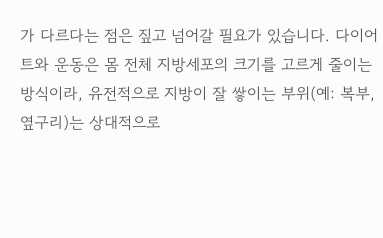가 다르다는 점은 짚고 넘어갈 필요가 있습니다. 다이어트와 운동은 몸 전체 지방세포의 크기를 고르게 줄이는 방식이라, 유전적으로 지방이 잘 쌓이는 부위(예: 복부, 옆구리)는 상대적으로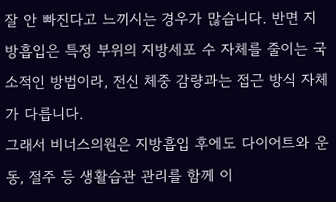잘 안 빠진다고 느끼시는 경우가 많습니다. 반면 지방흡입은 특정 부위의 지방세포 수 자체를 줄이는 국소적인 방법이라, 전신 체중 감량과는 접근 방식 자체가 다릅니다.
그래서 비너스의원은 지방흡입 후에도 다이어트와 운동, 절주 등 생활습관 관리를 함께 이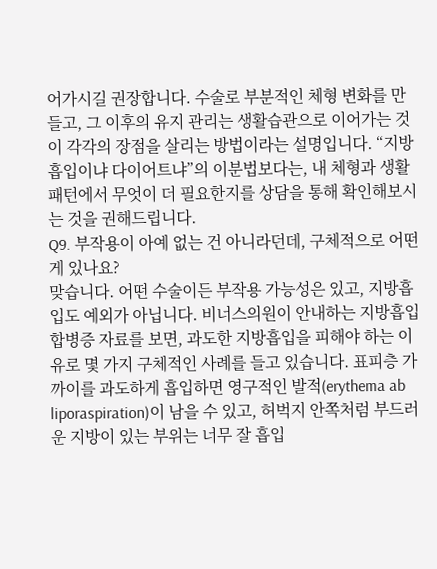어가시길 권장합니다. 수술로 부분적인 체형 변화를 만들고, 그 이후의 유지 관리는 생활습관으로 이어가는 것이 각각의 장점을 살리는 방법이라는 설명입니다. “지방흡입이냐 다이어트냐”의 이분법보다는, 내 체형과 생활 패턴에서 무엇이 더 필요한지를 상담을 통해 확인해보시는 것을 권해드립니다.
Q9. 부작용이 아예 없는 건 아니라던데, 구체적으로 어떤 게 있나요?
맞습니다. 어떤 수술이든 부작용 가능성은 있고, 지방흡입도 예외가 아닙니다. 비너스의원이 안내하는 지방흡입 합병증 자료를 보면, 과도한 지방흡입을 피해야 하는 이유로 몇 가지 구체적인 사례를 들고 있습니다. 표피층 가까이를 과도하게 흡입하면 영구적인 발적(erythema ab liporaspiration)이 남을 수 있고, 허벅지 안쪽처럼 부드러운 지방이 있는 부위는 너무 잘 흡입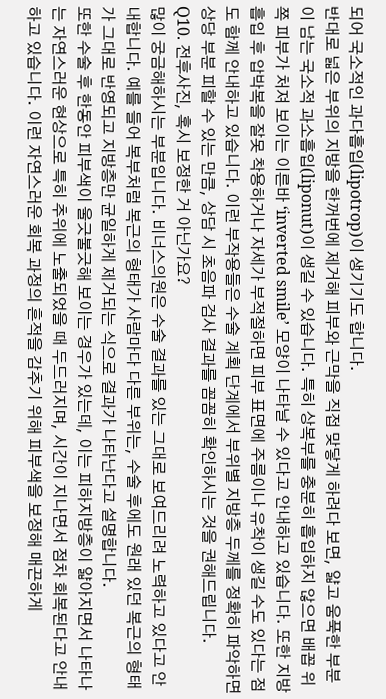되어 국소적인 과다흡입(lipotrop)이 생기기도 합니다.
반대로 넓은 부위의 지방을 한꺼번에 제거해 피부와 근막을 직접 맞닿게 하려다 보면, 얇고 움푹한 부분이 남는 국소적 과소흡입(liponut)이 생길 수 있습니다. 특히 상복부를 충분히 흡입하지 않으면 배꼽 위쪽 피부가 처져 보이는 이른바 ‘inverted smile’ 모양이 나타날 수 있다고 안내하고 있습니다. 또한 지방흡입 후 압박복을 잘못 착용하거나 자세가 부적절하면 피부 표면에 주름이나 유착이 생길 수도 있다는 점도 함께 안내하고 있습니다. 이런 부작용들은 수술 계획 단계에서 부위별 지방층 두께를 정확히 파악하면 상당 부분 피할 수 있는 만큼, 상담 시 초음파 검사 결과를 꼼꼼히 확인하시는 것을 권해드립니다.
Q10. 전후사진, 혹시 보정한 거 아닌가요?
많이 궁금해하시는 부분입니다. 비너스의원은 수술 결과를 있는 그대로 보여드리려 노력하고 있다고 안내합니다. 예를 들어 복부처럼 복근의 형태가 사람마다 다른 부위는, 수술 후에도 원래 있던 복근의 형태가 그대로 반영되고 지방층만 균일하게 제거되는 식으로 결과가 나타난다고 설명합니다.
또한 수술 후 한동안 피부색이 울긋불긋해 보이는 경우가 있는데, 이는 피하지방층이 얇아지면서 나타나는 자연스러운 현상으로 특히 추위에 노출되었을 때 두드러지며, 시간이 지나면서 점차 회복된다고 안내하고 있습니다. 이런 자연스러운 회복 과정의 흔적을 감추기 위해 피부색을 보정해 매끈하게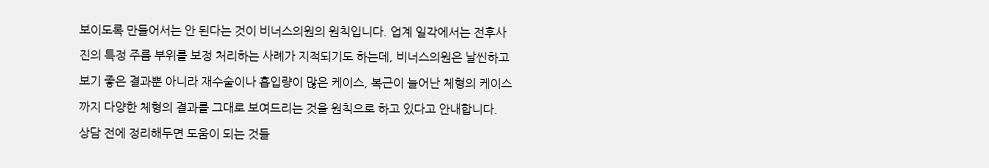보이도록 만들어서는 안 된다는 것이 비너스의원의 원칙입니다. 업계 일각에서는 전후사진의 특정 주름 부위를 보정 처리하는 사례가 지적되기도 하는데, 비너스의원은 날씬하고 보기 좋은 결과뿐 아니라 재수술이나 흡입량이 많은 케이스, 복근이 늘어난 체형의 케이스까지 다양한 체형의 결과를 그대로 보여드리는 것을 원칙으로 하고 있다고 안내합니다.
상담 전에 정리해두면 도움이 되는 것들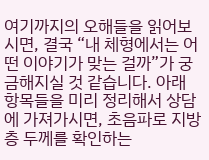여기까지의 오해들을 읽어보시면, 결국 “내 체형에서는 어떤 이야기가 맞는 걸까”가 궁금해지실 것 같습니다. 아래 항목들을 미리 정리해서 상담에 가져가시면, 초음파로 지방층 두께를 확인하는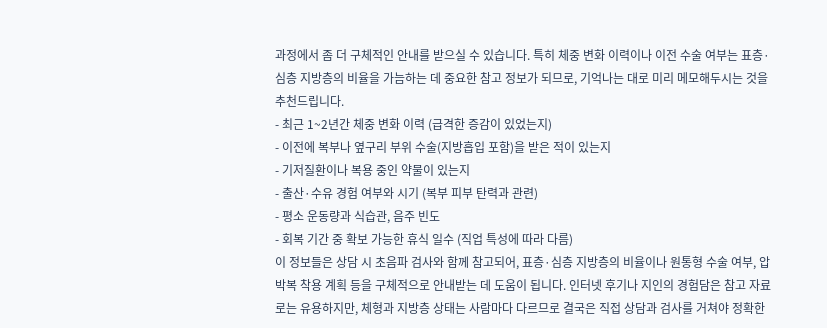과정에서 좀 더 구체적인 안내를 받으실 수 있습니다. 특히 체중 변화 이력이나 이전 수술 여부는 표층·심층 지방층의 비율을 가늠하는 데 중요한 참고 정보가 되므로, 기억나는 대로 미리 메모해두시는 것을 추천드립니다.
- 최근 1~2년간 체중 변화 이력 (급격한 증감이 있었는지)
- 이전에 복부나 옆구리 부위 수술(지방흡입 포함)을 받은 적이 있는지
- 기저질환이나 복용 중인 약물이 있는지
- 출산·수유 경험 여부와 시기 (복부 피부 탄력과 관련)
- 평소 운동량과 식습관, 음주 빈도
- 회복 기간 중 확보 가능한 휴식 일수 (직업 특성에 따라 다름)
이 정보들은 상담 시 초음파 검사와 함께 참고되어, 표층·심층 지방층의 비율이나 원통형 수술 여부, 압박복 착용 계획 등을 구체적으로 안내받는 데 도움이 됩니다. 인터넷 후기나 지인의 경험담은 참고 자료로는 유용하지만, 체형과 지방층 상태는 사람마다 다르므로 결국은 직접 상담과 검사를 거쳐야 정확한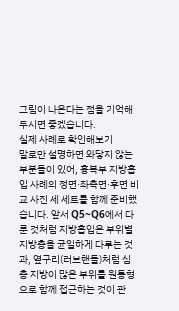그림이 나온다는 점을 기억해두시면 좋겠습니다.
실제 사례로 확인해보기
말로만 설명하면 와닿지 않는 부분들이 있어, 흉복부 지방흡입 사례의 정면·좌측면·후면 비교 사진 세 세트를 함께 준비했습니다. 앞서 Q5~Q6에서 다룬 것처럼 지방흡입은 부위별 지방층을 균일하게 다루는 것과, 옆구리(러브핸들)처럼 심층 지방이 많은 부위를 원통형으로 함께 접근하는 것이 관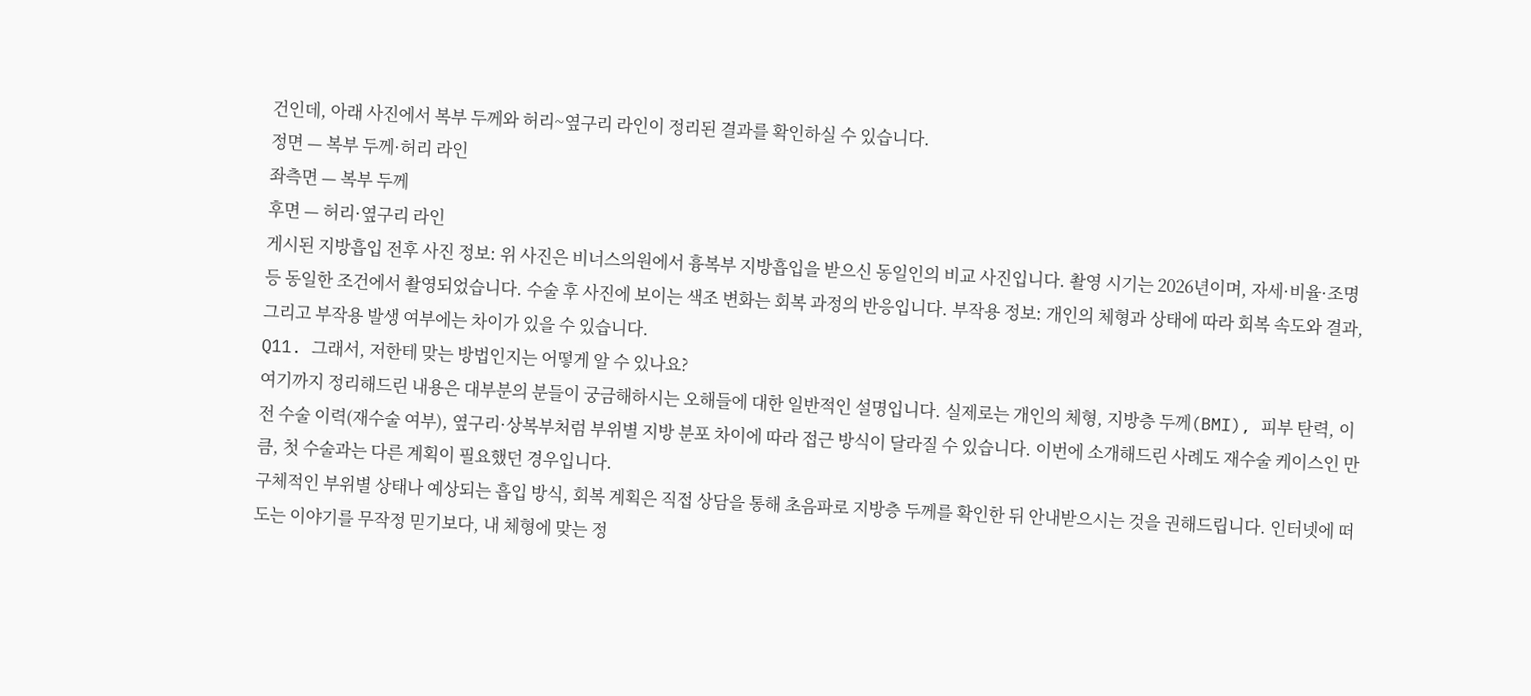건인데, 아래 사진에서 복부 두께와 허리~옆구리 라인이 정리된 결과를 확인하실 수 있습니다.
정면 — 복부 두께·허리 라인
좌측면 — 복부 두께
후면 — 허리·옆구리 라인
게시된 지방흡입 전후 사진 정보: 위 사진은 비너스의원에서 흉복부 지방흡입을 받으신 동일인의 비교 사진입니다. 촬영 시기는 2026년이며, 자세·비율·조명 등 동일한 조건에서 촬영되었습니다. 수술 후 사진에 보이는 색조 변화는 회복 과정의 반응입니다. 부작용 정보: 개인의 체형과 상태에 따라 회복 속도와 결과, 그리고 부작용 발생 여부에는 차이가 있을 수 있습니다.
Q11. 그래서, 저한테 맞는 방법인지는 어떻게 알 수 있나요?
여기까지 정리해드린 내용은 대부분의 분들이 궁금해하시는 오해들에 대한 일반적인 설명입니다. 실제로는 개인의 체형, 지방층 두께(BMI), 피부 탄력, 이전 수술 이력(재수술 여부), 옆구리·상복부처럼 부위별 지방 분포 차이에 따라 접근 방식이 달라질 수 있습니다. 이번에 소개해드린 사례도 재수술 케이스인 만큼, 첫 수술과는 다른 계획이 필요했던 경우입니다.
구체적인 부위별 상태나 예상되는 흡입 방식, 회복 계획은 직접 상담을 통해 초음파로 지방층 두께를 확인한 뒤 안내받으시는 것을 권해드립니다. 인터넷에 떠도는 이야기를 무작정 믿기보다, 내 체형에 맞는 정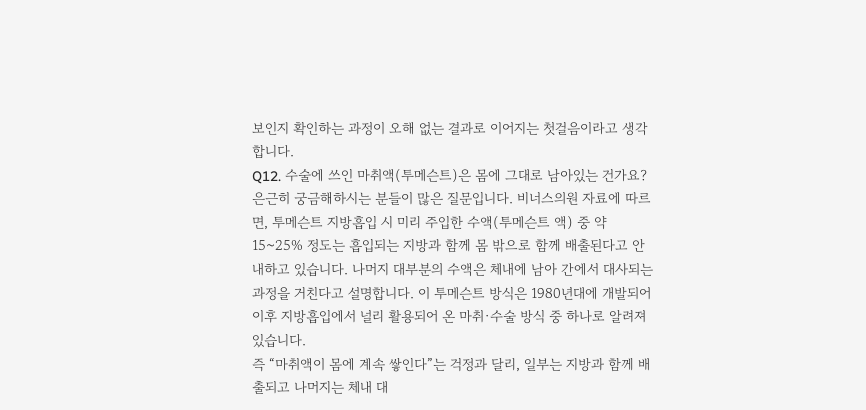보인지 확인하는 과정이 오해 없는 결과로 이어지는 첫걸음이라고 생각합니다.
Q12. 수술에 쓰인 마취액(투메슨트)은 몸에 그대로 남아있는 건가요?
은근히 궁금해하시는 분들이 많은 질문입니다. 비너스의원 자료에 따르면, 투메슨트 지방흡입 시 미리 주입한 수액(투메슨트 액) 중 약 15~25% 정도는 흡입되는 지방과 함께 몸 밖으로 함께 배출된다고 안내하고 있습니다. 나머지 대부분의 수액은 체내에 남아 간에서 대사되는 과정을 거친다고 설명합니다. 이 투메슨트 방식은 1980년대에 개발되어 이후 지방흡입에서 널리 활용되어 온 마취·수술 방식 중 하나로 알려져 있습니다.
즉 “마취액이 몸에 계속 쌓인다”는 걱정과 달리, 일부는 지방과 함께 배출되고 나머지는 체내 대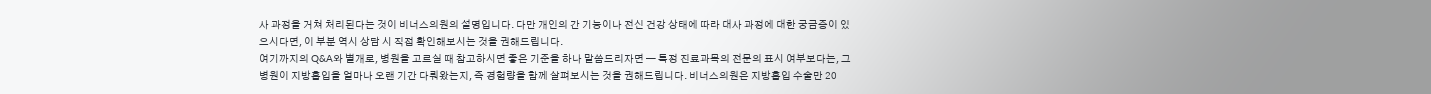사 과정을 거쳐 처리된다는 것이 비너스의원의 설명입니다. 다만 개인의 간 기능이나 전신 건강 상태에 따라 대사 과정에 대한 궁금증이 있으시다면, 이 부분 역시 상담 시 직접 확인해보시는 것을 권해드립니다.
여기까지의 Q&A와 별개로, 병원을 고르실 때 참고하시면 좋은 기준을 하나 말씀드리자면 — 특정 진료과목의 전문의 표시 여부보다는, 그 병원이 지방흡입을 얼마나 오랜 기간 다뤄왔는지, 즉 경험량을 함께 살펴보시는 것을 권해드립니다. 비너스의원은 지방흡입 수술만 20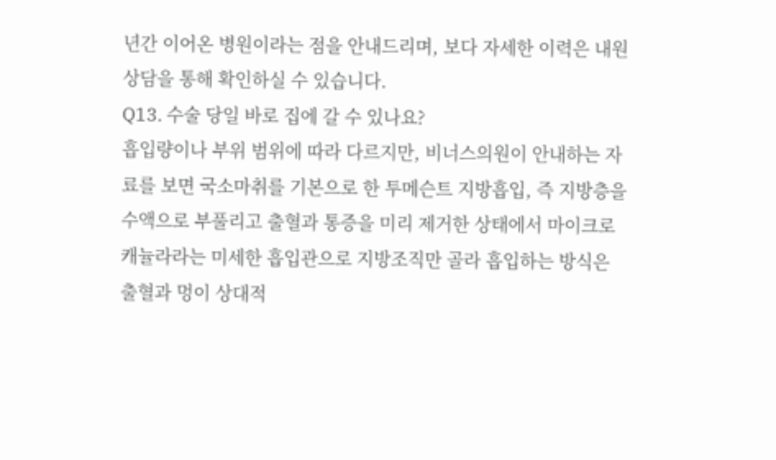년간 이어온 병원이라는 점을 안내드리며, 보다 자세한 이력은 내원 상담을 통해 확인하실 수 있습니다.
Q13. 수술 당일 바로 집에 갈 수 있나요?
흡입량이나 부위 범위에 따라 다르지만, 비너스의원이 안내하는 자료를 보면 국소마취를 기본으로 한 투메슨트 지방흡입, 즉 지방층을 수액으로 부풀리고 출혈과 통증을 미리 제거한 상태에서 마이크로 캐뉼라라는 미세한 흡입관으로 지방조직만 골라 흡입하는 방식은 출혈과 멍이 상대적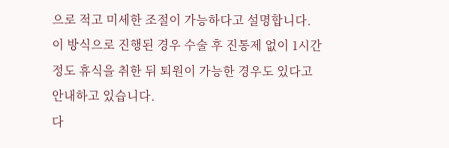으로 적고 미세한 조절이 가능하다고 설명합니다. 이 방식으로 진행된 경우 수술 후 진통제 없이 1시간 정도 휴식을 취한 뒤 퇴원이 가능한 경우도 있다고 안내하고 있습니다.
다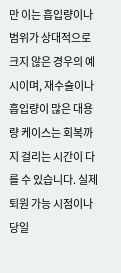만 이는 흡입량이나 범위가 상대적으로 크지 않은 경우의 예시이며, 재수술이나 흡입량이 많은 대용량 케이스는 회복까지 걸리는 시간이 다를 수 있습니다. 실제 퇴원 가능 시점이나 당일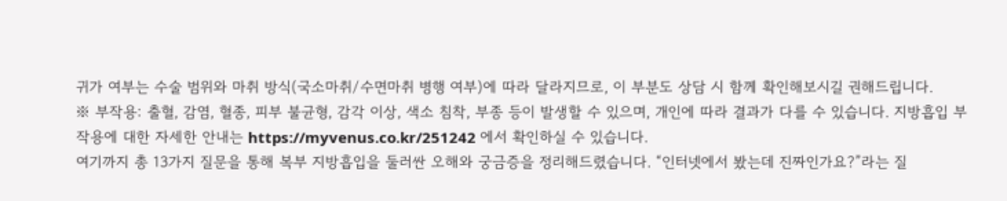귀가 여부는 수술 범위와 마취 방식(국소마취/수면마취 병행 여부)에 따라 달라지므로, 이 부분도 상담 시 함께 확인해보시길 권해드립니다.
※ 부작용: 출혈, 감염, 혈종, 피부 불균형, 감각 이상, 색소 침착, 부종 등이 발생할 수 있으며, 개인에 따라 결과가 다를 수 있습니다. 지방흡입 부작용에 대한 자세한 안내는 https://myvenus.co.kr/251242 에서 확인하실 수 있습니다.
여기까지 총 13가지 질문을 통해 복부 지방흡입을 둘러싼 오해와 궁금증을 정리해드렸습니다. “인터넷에서 봤는데 진짜인가요?”라는 질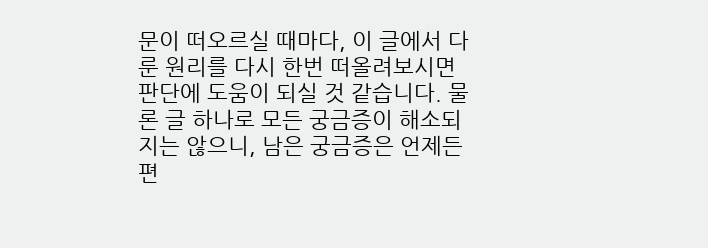문이 떠오르실 때마다, 이 글에서 다룬 원리를 다시 한번 떠올려보시면 판단에 도움이 되실 것 같습니다. 물론 글 하나로 모든 궁금증이 해소되지는 않으니, 남은 궁금증은 언제든 편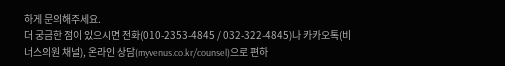하게 문의해주세요.
더 궁금한 점이 있으시면 전화(010-2353-4845 / 032-322-4845)나 카카오톡(비너스의원 채널), 온라인 상담(myvenus.co.kr/counsel)으로 편하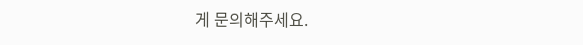게 문의해주세요.